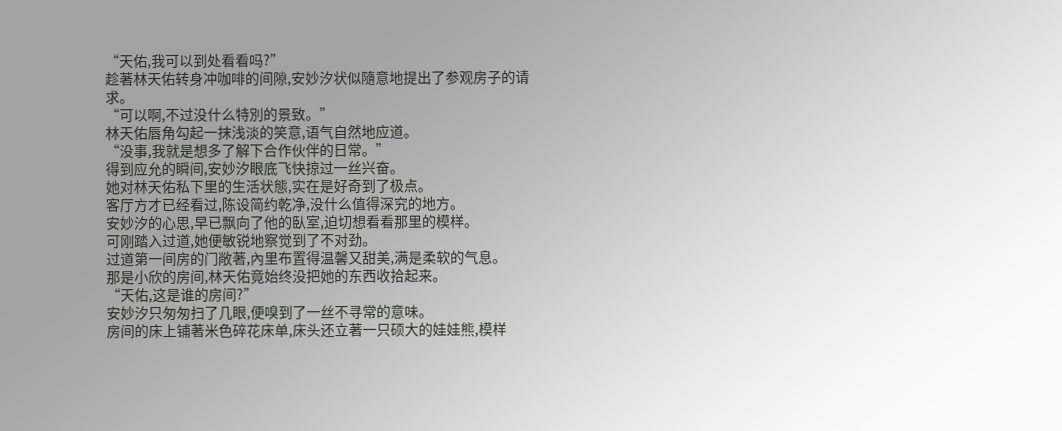“天佑,我可以到处看看吗?”
趁著林天佑转身冲咖啡的间隙,安妙汐状似隨意地提出了参观房子的请求。
“可以啊,不过没什么特別的景致。”
林天佑唇角勾起一抹浅淡的笑意,语气自然地应道。
“没事,我就是想多了解下合作伙伴的日常。”
得到应允的瞬间,安妙汐眼底飞快掠过一丝兴奋。
她对林天佑私下里的生活状態,实在是好奇到了极点。
客厅方才已经看过,陈设简约乾净,没什么值得深究的地方。
安妙汐的心思,早已飘向了他的臥室,迫切想看看那里的模样。
可刚踏入过道,她便敏锐地察觉到了不对劲。
过道第一间房的门敞著,內里布置得温馨又甜美,满是柔软的气息。
那是小欣的房间,林天佑竟始终没把她的东西收拾起来。
“天佑,这是谁的房间?”
安妙汐只匆匆扫了几眼,便嗅到了一丝不寻常的意味。
房间的床上铺著米色碎花床单,床头还立著一只硕大的娃娃熊,模样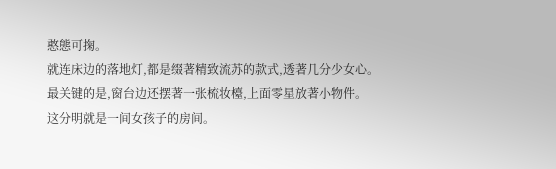憨態可掬。
就连床边的落地灯,都是缀著精致流苏的款式,透著几分少女心。
最关键的是,窗台边还摆著一张梳妆檯,上面零星放著小物件。
这分明就是一间女孩子的房间。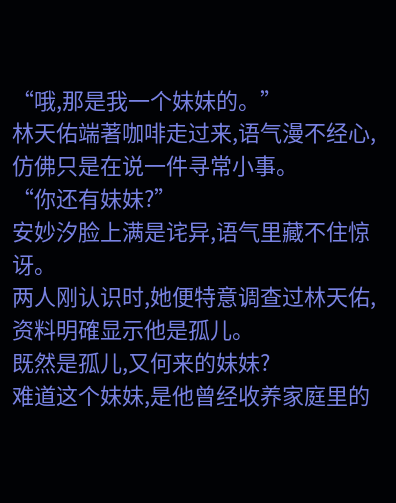“哦,那是我一个妹妹的。”
林天佑端著咖啡走过来,语气漫不经心,仿佛只是在说一件寻常小事。
“你还有妹妹?”
安妙汐脸上满是诧异,语气里藏不住惊讶。
两人刚认识时,她便特意调查过林天佑,资料明確显示他是孤儿。
既然是孤儿,又何来的妹妹?
难道这个妹妹,是他曾经收养家庭里的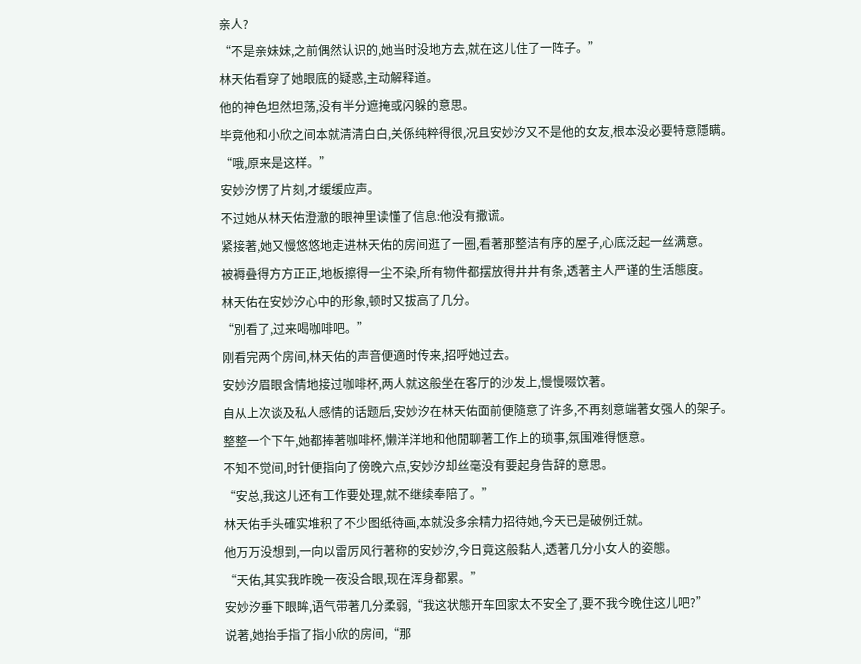亲人?
“不是亲妹妹,之前偶然认识的,她当时没地方去,就在这儿住了一阵子。”
林天佑看穿了她眼底的疑惑,主动解释道。
他的神色坦然坦荡,没有半分遮掩或闪躲的意思。
毕竟他和小欣之间本就清清白白,关係纯粹得很,况且安妙汐又不是他的女友,根本没必要特意隱瞒。
“哦,原来是这样。”
安妙汐愣了片刻,才缓缓应声。
不过她从林天佑澄澈的眼神里读懂了信息:他没有撒谎。
紧接著,她又慢悠悠地走进林天佑的房间逛了一圈,看著那整洁有序的屋子,心底泛起一丝满意。
被褥叠得方方正正,地板擦得一尘不染,所有物件都摆放得井井有条,透著主人严谨的生活態度。
林天佑在安妙汐心中的形象,顿时又拔高了几分。
“別看了,过来喝咖啡吧。”
刚看完两个房间,林天佑的声音便適时传来,招呼她过去。
安妙汐眉眼含情地接过咖啡杯,两人就这般坐在客厅的沙发上,慢慢啜饮著。
自从上次谈及私人感情的话题后,安妙汐在林天佑面前便隨意了许多,不再刻意端著女强人的架子。
整整一个下午,她都捧著咖啡杯,懒洋洋地和他閒聊著工作上的琐事,氛围难得愜意。
不知不觉间,时针便指向了傍晚六点,安妙汐却丝毫没有要起身告辞的意思。
“安总,我这儿还有工作要处理,就不继续奉陪了。”
林天佑手头確实堆积了不少图纸待画,本就没多余精力招待她,今天已是破例迁就。
他万万没想到,一向以雷厉风行著称的安妙汐,今日竟这般黏人,透著几分小女人的姿態。
“天佑,其实我昨晚一夜没合眼,现在浑身都累。”
安妙汐垂下眼眸,语气带著几分柔弱,“我这状態开车回家太不安全了,要不我今晚住这儿吧?”
说著,她抬手指了指小欣的房间,“那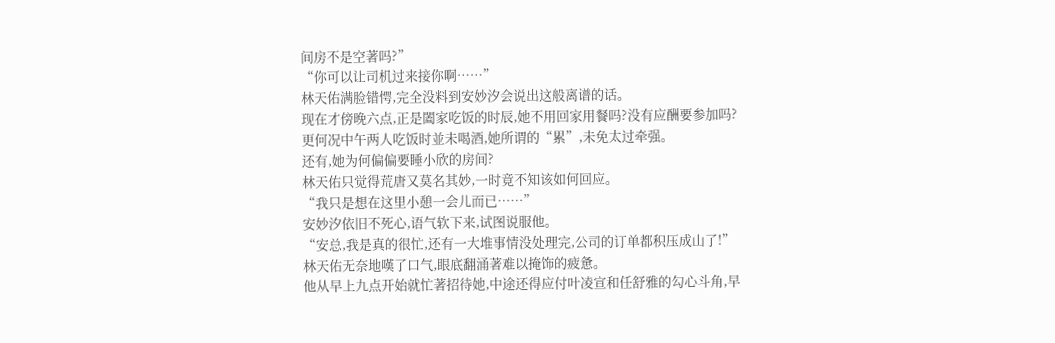间房不是空著吗?”
“你可以让司机过来接你啊……”
林天佑满脸错愕,完全没料到安妙汐会说出这般离谱的话。
现在才傍晚六点,正是闔家吃饭的时辰,她不用回家用餐吗?没有应酬要参加吗?
更何况中午两人吃饭时並未喝酒,她所谓的“累”,未免太过牵强。
还有,她为何偏偏要睡小欣的房间?
林天佑只觉得荒唐又莫名其妙,一时竟不知该如何回应。
“我只是想在这里小憩一会儿而已……”
安妙汐依旧不死心,语气软下来,试图说服他。
“安总,我是真的很忙,还有一大堆事情没处理完,公司的订单都积压成山了!”
林天佑无奈地嘆了口气,眼底翻涌著难以掩饰的疲惫。
他从早上九点开始就忙著招待她,中途还得应付叶凌宣和任舒雅的勾心斗角,早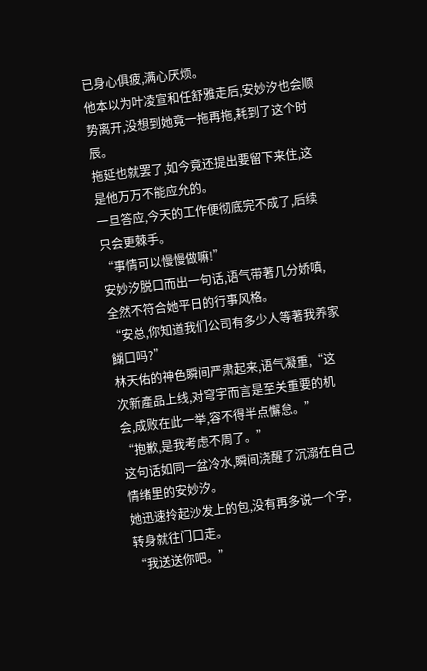已身心俱疲,满心厌烦。
他本以为叶凌宣和任舒雅走后,安妙汐也会顺势离开,没想到她竟一拖再拖,耗到了这个时辰。
拖延也就罢了,如今竟还提出要留下来住,这是他万万不能应允的。
一旦答应,今天的工作便彻底完不成了,后续只会更棘手。
“事情可以慢慢做嘛!”
安妙汐脱口而出一句话,语气带著几分娇嗔,全然不符合她平日的行事风格。
“安总,你知道我们公司有多少人等著我养家餬口吗?”
林天佑的神色瞬间严肃起来,语气凝重,“这次新產品上线,对穹宇而言是至关重要的机会,成败在此一举,容不得半点懈怠。”
“抱歉,是我考虑不周了。”
这句话如同一盆冷水,瞬间浇醒了沉溺在自己情绪里的安妙汐。
她迅速拎起沙发上的包,没有再多说一个字,转身就往门口走。
“我送送你吧。”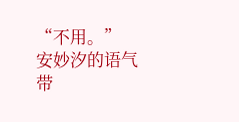“不用。”
安妙汐的语气带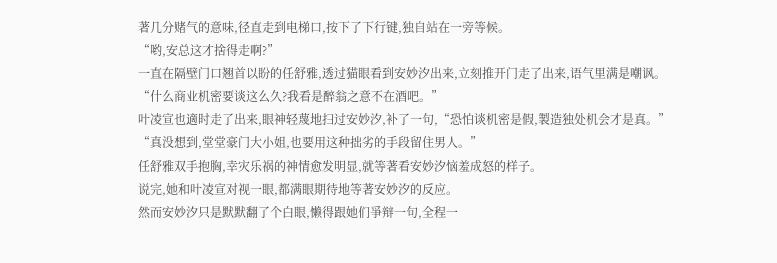著几分赌气的意味,径直走到电梯口,按下了下行键,独自站在一旁等候。
“哟,安总这才捨得走啊?”
一直在隔壁门口翘首以盼的任舒雅,透过猫眼看到安妙汐出来,立刻推开门走了出来,语气里满是嘲讽。
“什么商业机密要谈这么久?我看是醉翁之意不在酒吧。”
叶凌宣也適时走了出来,眼神轻蔑地扫过安妙汐,补了一句,“恐怕谈机密是假,製造独处机会才是真。”
“真没想到,堂堂豪门大小姐,也要用这种拙劣的手段留住男人。”
任舒雅双手抱胸,幸灾乐祸的神情愈发明显,就等著看安妙汐恼羞成怒的样子。
说完,她和叶凌宣对视一眼,都满眼期待地等著安妙汐的反应。
然而安妙汐只是默默翻了个白眼,懒得跟她们爭辩一句,全程一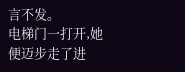言不发。
电梯门一打开,她便迈步走了进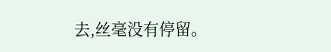去,丝毫没有停留。